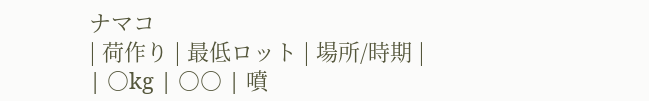ナマコ
| 荷作り | 最低ロット | 場所/時期 |
| ○kg | ○○ | 噴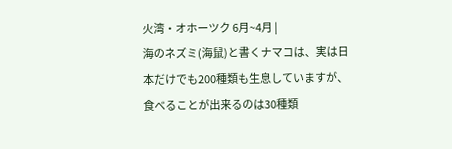火湾・オホーツク 6月~4月 |
海のネズミ(海鼠)と書くナマコは、実は日本だけでも200種類も生息していますが、食べることが出来るのは30種類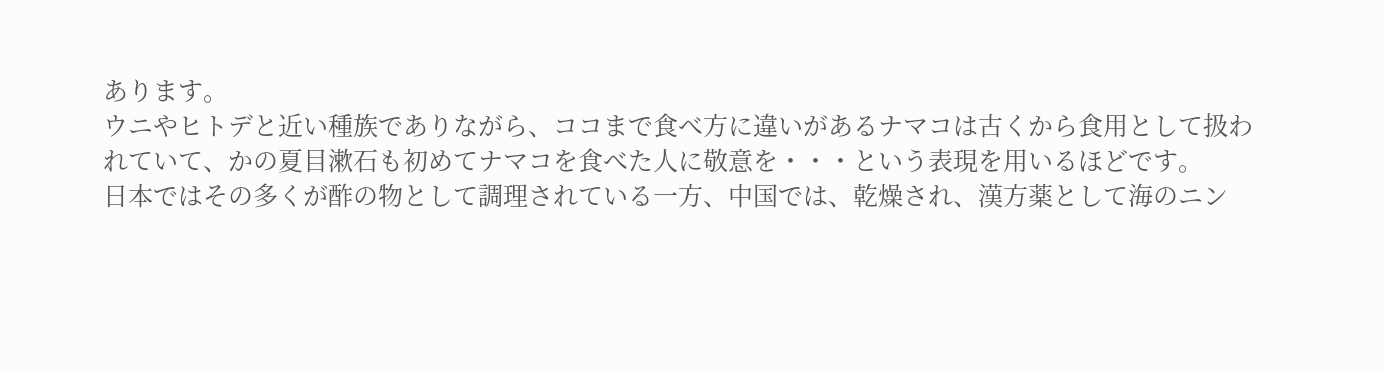あります。
ウニやヒトデと近い種族でありながら、ココまで食べ方に違いがあるナマコは古くから食用として扱われていて、かの夏目漱石も初めてナマコを食べた人に敬意を・・・という表現を用いるほどです。
日本ではその多くが酢の物として調理されている一方、中国では、乾燥され、漢方薬として海のニン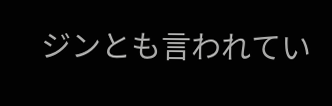ジンとも言われてい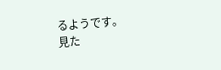るようです。
見た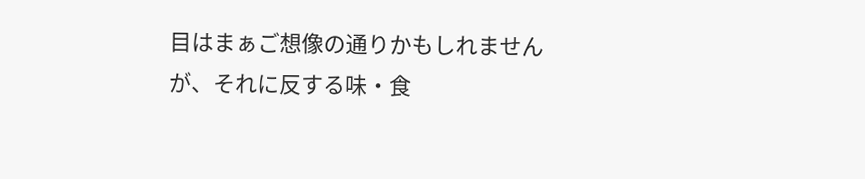目はまぁご想像の通りかもしれませんが、それに反する味・食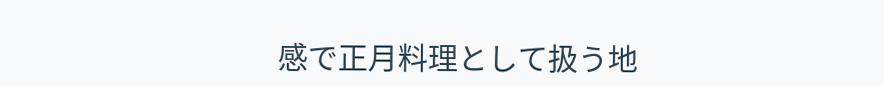感で正月料理として扱う地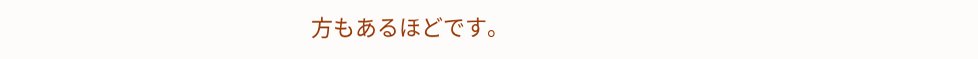方もあるほどです。